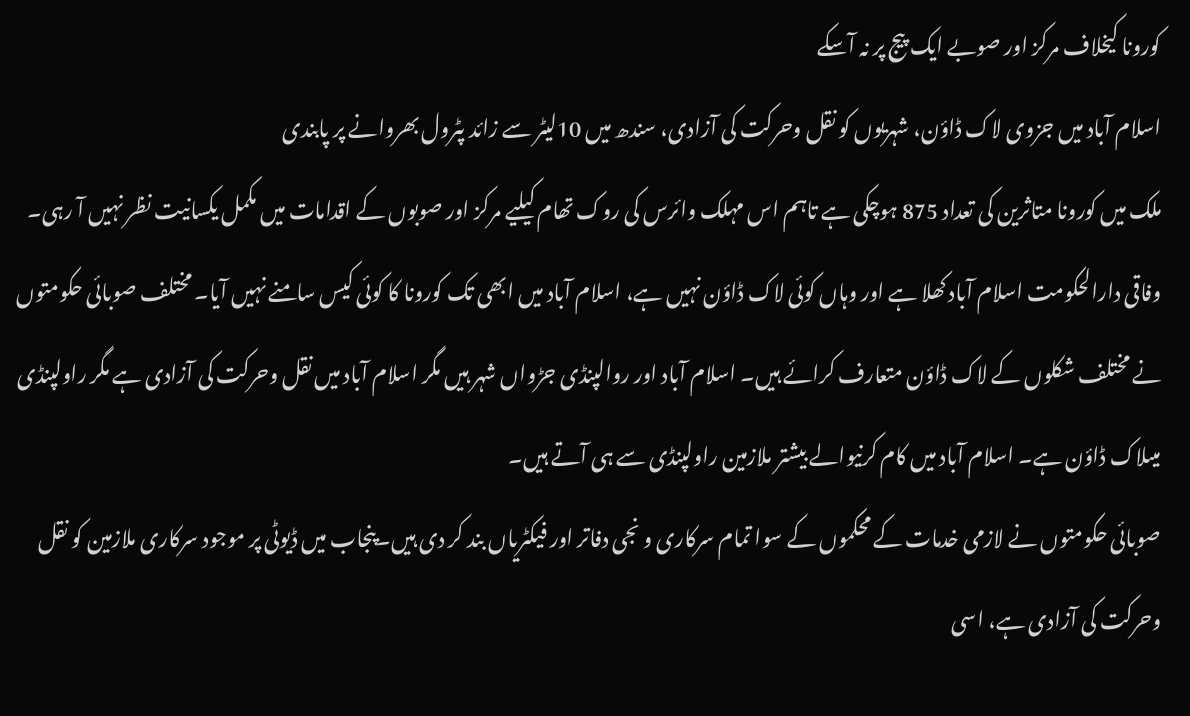کورونا کیخلاف مرکز اور صوبے ایک پیج پر نہ آسکے
اسلام آباد میں جزوی لاک ڈاؤن، شہریوں کو نقل وحرکت کی آزادی، سندھ میں 10لیٹر سے زائد پٹرول بھروانے پر پابندی
ملک میں کورونا متاثرین کی تعداد 875 ہوچکی ہے تاہم اس مہلک وائرس کی روک تھام کیلیے مرکز اور صوبوں کے اقدامات میں مکمل یکسانیت نظر نہیں آ رہی۔
وفاقی دارالحکومت اسلام آباد کھلا ہے اور وہاں کوئی لاک ڈاؤن نہیں ہے، اسلام آباد میں ابھی تک کورونا کا کوئی کیس سامنے نہیں آیا۔ مختلف صوبائی حکومتوں نے مختلف شکلوں کے لاک ڈاؤن متعارف کرائے ہیں۔ اسلام آباد اور روالپنڈی جڑواں شہر ہیں مگر اسلام آباد میں نقل وحرکت کی آزادی ہے مگر راولپنڈی میںلاک ڈاؤن ہے۔ اسلام آباد میں کام کرنیوالے بیشتر ملازمین راولپنڈی سے ہی آتے ہیں۔
صوبائی حکومتوں نے لازمی خدمات کے محکموں کے سوا تمام سرکاری و نجی دفاتر اور فیکٹریاں بند کر دی ہیں۔پنجاب میں ڈیوٹی پر موجود سرکاری ملازمین کو نقل وحرکت کی آزادی ہے، اسی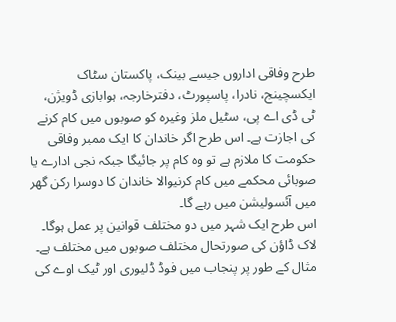طرح وفاقی اداروں جیسے بینک، پاکستان سٹاک ایکسچینج، نادرا، پاسپورٹ، دفترخارجہ، ہوابازی ڈویژن، ٹی ڈی اے پی، سٹیل ملز وغیرہ کو صوبوں میں کام کرنے کی اجازت ہے۔ اس طرح اگر خاندان کا ایک ممبر وفاقی حکومت کا ملازم ہے تو وہ کام پر جائیگا جبکہ نجی ادارے یا صوبائی محکمے میں کام کرنیوالا خاندان کا دوسرا رکن گھر میں آئسولیشن میں رہے گا۔
اس طرح ایک شہر میں دو مختلف قوانین پر عمل ہوگا۔ لاک ڈاؤن کی صورتحال مختلف صوبوں میں مختلف ہے۔ مثال کے طور پر پنجاب میں فوڈ ڈلیوری اور ٹیک اوے کی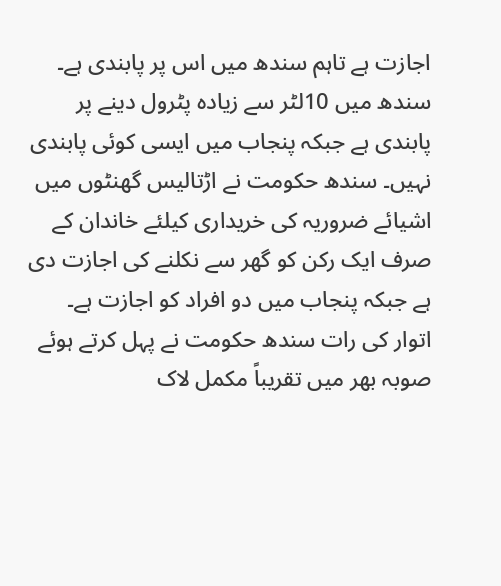اجازت ہے تاہم سندھ میں اس پر پابندی ہے۔ سندھ میں 10لٹر سے زیادہ پٹرول دینے پر پابندی ہے جبکہ پنجاب میں ایسی کوئی پابندی نہیں۔ سندھ حکومت نے اڑتالیس گھنٹوں میں اشیائے ضروریہ کی خریداری کیلئے خاندان کے صرف ایک رکن کو گھر سے نکلنے کی اجازت دی ہے جبکہ پنجاب میں دو افراد کو اجازت ہے۔
اتوار کی رات سندھ حکومت نے پہل کرتے ہوئے صوبہ بھر میں تقریباً مکمل لاک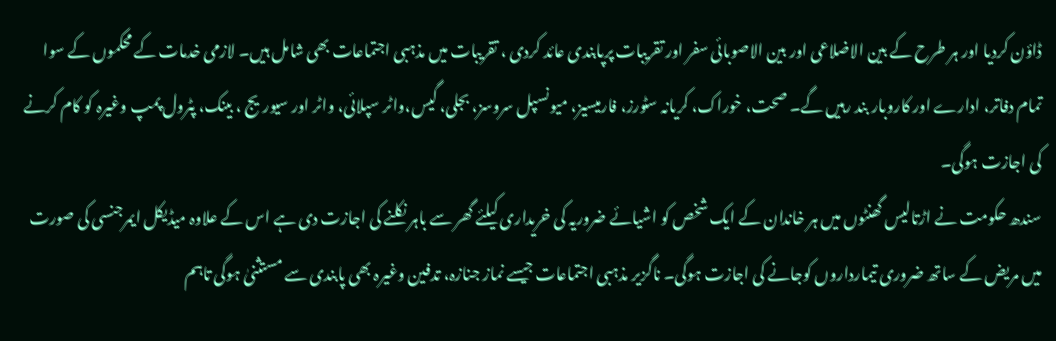ڈاؤن کردیا اور ہر طرح کے بین الاضلاعی اور بین الاصوبائی سفر اور تقریبات پرپابندی عائد کردی ، تقریبات میں مذہبی اجتماعات بھی شامل ہیں۔ لازمی خدمات کے محکموں کے سوا تمام دفاتر، ادارے اور کاروبار بند رہیں گے۔ صحت، خوراک، کریانہ سٹورز، فارمیسیز، میونسپل سروسز، بجلی، گیس،واٹر سپلائی، واٹر اور سیوریج ، بینک، پٹرول پمپ وغیرہ کو کام کرنے کی اجازت ہوگی۔
سندھ حکومت نے اڑتالیس گھنٹوں میں ہر خاندان کے ایک شخص کو اشیائے ضروریہ کی خریداری کیلئے گھر سے باہر نکلنے کی اجازت دی ہے اس کے علاوہ میڈیکل ایمرجنسی کی صورت میں مریض کے ساتھ ضروری تیمارداروں کوجانے کی اجازت ہوگی۔ ناگزیر مذہبی اجتماعات جیسے نماز جنازہ، تدفین وغیرہ بھی پابندی سے مستثنیٰ ہوگی تاہم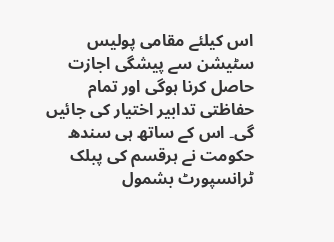اس کیلئے مقامی پولیس سٹیشن سے پیشگی اجازت حاصل کرنا ہوگی اور تمام حفاظتی تدابیر اختیار کی جائیں گی۔ اس کے ساتھ ہی سندھ حکومت نے ہرقسم کی پبلک ٹرانسپورٹ بشمول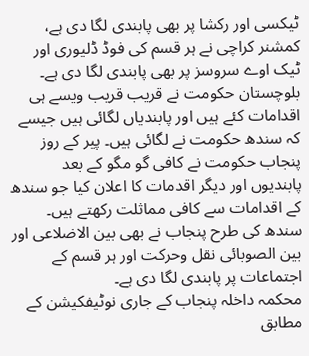ٹیکسی اور رکشا پر بھی پابندی لگا دی ہے، کمشنر کراچی نے ہر قسم کی فوڈ ڈلیوری اور ٹیک اوے سروسز پر بھی پابندی لگا دی ہے۔
بلوچستان حکومت نے قریب قریب ویسے ہی اقدامات کئے ہیں اور پابندیاں لگائی ہیں جیسے کہ سندھ حکومت نے لگائی ہیں۔ پیر کے روز پنجاب حکومت نے کافی گو مگو کے بعد پابندیوں اور دیگر اقدمات کا اعلان کیا جو سندھ کے اقدامات سے کافی مماثلت رکھتے ہیں۔ سندھ کی طرح پنجاب نے بھی بین الاضلاعی اور بین الصوبائی نقل وحرکت اور ہر قسم کے اجتماعات پر پابندی لگا دی ہے۔
محکمہ داخلہ پنجاب کے جاری نوٹیفکیشن کے مطابق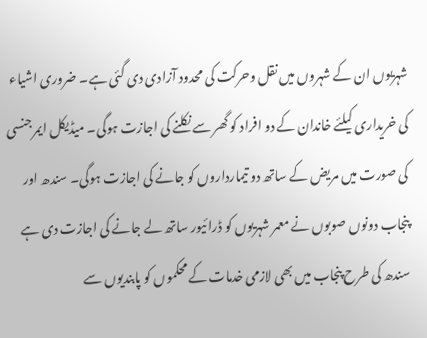شہریوں ان کے شہروں میں نقل وحرکت کی محدود آزادی دی گئی ہے۔ ضروری اشیاء کی خریداری کیلئے خاندان کے دو افراد کو گھر سے نکلنے کی اجازت ہوگی۔ میڈیکل ایمرجنسی کی صورت میں مریض کے ساتھ دو تیمارداروں کو جانے کی اجازت ہوگی۔ سندھ اور پنجاب دونوں صوبوں نے معمر شہریوں کو ڈرائیور ساتھ لے جانے کی اجازت دی ہے سندھ کی طرح پنجاب میں بھی لازمی خدمات کے محکموں کو پابندیوں سے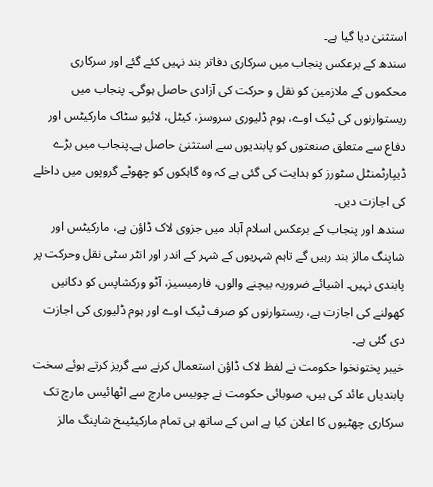استثنیٰ دیا گیا ہے۔
سندھ کے برعکس پنجاب میں سرکاری دفاتر بند نہیں کئے گئے اور سرکاری محکموں کے ملازمین کو نقل و حرکت کی آزادی حاصل ہوگی۔ پنجاب میں ریستوارنوں کی ٹیک اوے، ہوم ڈلیوری سروسز، کیٹل، لائیو سٹاک مارکیٹس اور دفاع سے متعلق صنعتوں کو پابندیوں سے استثنیٰ حاصل ہے۔پنجاب میں بڑے ڈیپارٹمنٹل سٹورز کو ہدایت کی گئی ہے کہ وہ گاہکوں کو چھوٹے گروپوں میں داخلے کی اجازت دیں۔
سندھ اور پنجاب کے برعکس اسلام آباد میں جزوی لاک ڈاؤن ہے، مارکیٹس اور شاپنگ مالز بند رہیں گے تاہم شہریوں کے شہر کے اندر اور انٹر سٹی نقل وحرکت پر پابندی نہیں۔ اشیائے ضروریہ بیچنے والوں، فارمیسیز، آٹو ورکشاپس کو دکانیں کھولنے کی اجازت ہے، ریستوارنوں کو صرف ٹیک اوے اور ہوم ڈلیوری کی اجازت دی گئی ہے۔
خیبر پختونخوا حکومت نے لفظ لاک ڈاؤن استعمال کرنے سے گریز کرتے ہوئے سخت پابندیاں عائد کی ہیں، صوبائی حکومت نے چوبیس مارچ سے اٹھائیس مارچ تک سرکاری چھٹیوں کا اعلان کیا ہے اس کے ساتھ ہی تمام مارکیٹیںخ شاپنگ مالز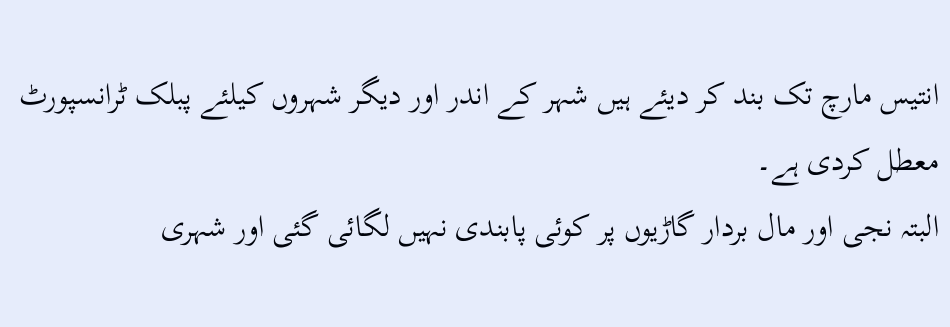انتیس مارچ تک بند کر دیئے ہیں شہر کے اندر اور دیگر شہروں کیلئے پبلک ٹرانسپورٹ معطل کردی ہے۔
البتہ نجی اور مال بردار گاڑیوں پر کوئی پابندی نہیں لگائی گئی اور شہری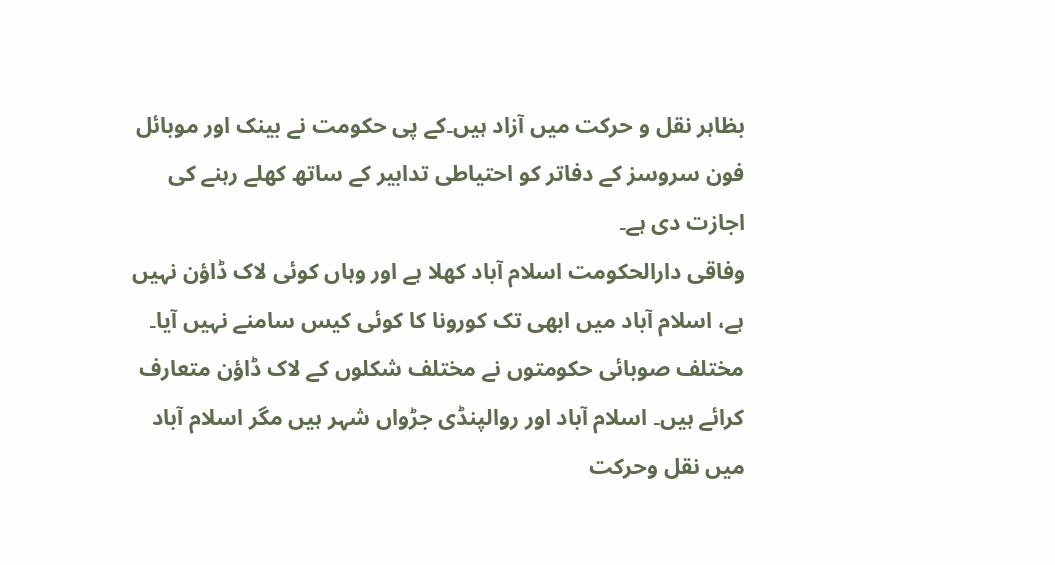بظاہر نقل و حرکت میں آزاد ہیں۔کے پی حکومت نے بینک اور موبائل فون سروسز کے دفاتر کو احتیاطی تدابیر کے ساتھ کھلے رہنے کی اجازت دی ہے۔
وفاقی دارالحکومت اسلام آباد کھلا ہے اور وہاں کوئی لاک ڈاؤن نہیں ہے، اسلام آباد میں ابھی تک کورونا کا کوئی کیس سامنے نہیں آیا۔ مختلف صوبائی حکومتوں نے مختلف شکلوں کے لاک ڈاؤن متعارف کرائے ہیں۔ اسلام آباد اور روالپنڈی جڑواں شہر ہیں مگر اسلام آباد میں نقل وحرکت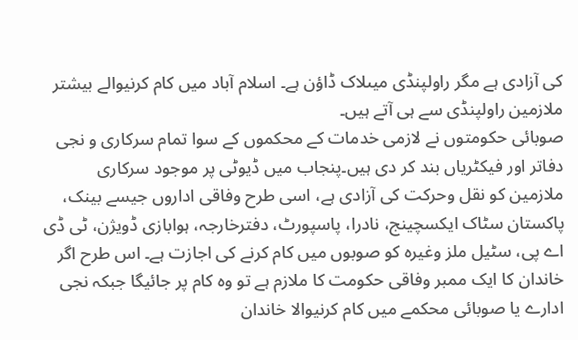کی آزادی ہے مگر راولپنڈی میںلاک ڈاؤن ہے۔ اسلام آباد میں کام کرنیوالے بیشتر ملازمین راولپنڈی سے ہی آتے ہیں۔
صوبائی حکومتوں نے لازمی خدمات کے محکموں کے سوا تمام سرکاری و نجی دفاتر اور فیکٹریاں بند کر دی ہیں۔پنجاب میں ڈیوٹی پر موجود سرکاری ملازمین کو نقل وحرکت کی آزادی ہے، اسی طرح وفاقی اداروں جیسے بینک، پاکستان سٹاک ایکسچینج، نادرا، پاسپورٹ، دفترخارجہ، ہوابازی ڈویژن، ٹی ڈی اے پی، سٹیل ملز وغیرہ کو صوبوں میں کام کرنے کی اجازت ہے۔ اس طرح اگر خاندان کا ایک ممبر وفاقی حکومت کا ملازم ہے تو وہ کام پر جائیگا جبکہ نجی ادارے یا صوبائی محکمے میں کام کرنیوالا خاندان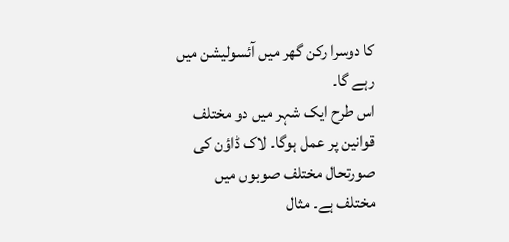کا دوسرا رکن گھر میں آئسولیشن میں رہے گا۔
اس طرح ایک شہر میں دو مختلف قوانین پر عمل ہوگا۔ لاک ڈاؤن کی صورتحال مختلف صوبوں میں مختلف ہے۔ مثال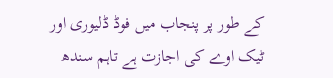کے طور پر پنجاب میں فوڈ ڈلیوری اور ٹیک اوے کی اجازت ہے تاہم سندھ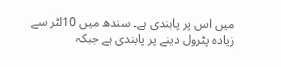میں اس پر پابندی ہے۔ سندھ میں 10لٹر سے زیادہ پٹرول دینے پر پابندی ہے جبکہ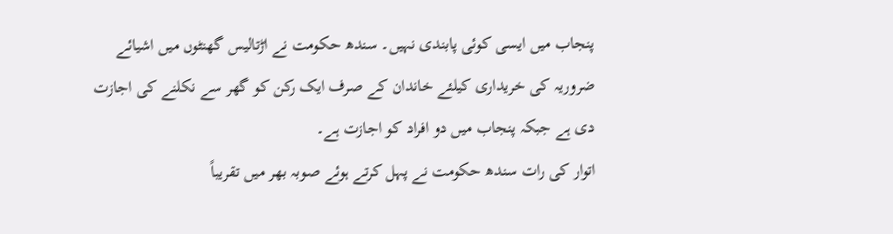پنجاب میں ایسی کوئی پابندی نہیں۔ سندھ حکومت نے اڑتالیس گھنٹوں میں اشیائے ضروریہ کی خریداری کیلئے خاندان کے صرف ایک رکن کو گھر سے نکلنے کی اجازت دی ہے جبکہ پنجاب میں دو افراد کو اجازت ہے۔
اتوار کی رات سندھ حکومت نے پہل کرتے ہوئے صوبہ بھر میں تقریباً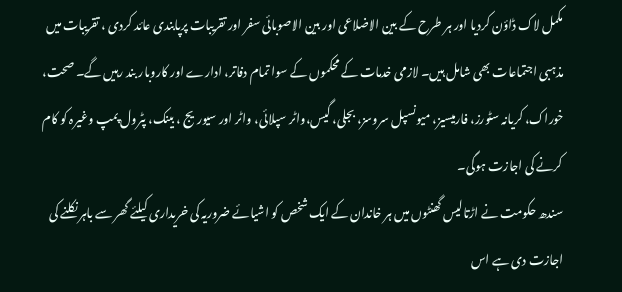مکمل لاک ڈاؤن کردیا اور ہر طرح کے بین الاضلاعی اور بین الاصوبائی سفر اور تقریبات پرپابندی عائد کردی ، تقریبات میں مذہبی اجتماعات بھی شامل ہیں۔ لازمی خدمات کے محکموں کے سوا تمام دفاتر، ادارے اور کاروبار بند رہیں گے۔ صحت، خوراک، کریانہ سٹورز، فارمیسیز، میونسپل سروسز، بجلی، گیس،واٹر سپلائی، واٹر اور سیوریج ، بینک، پٹرول پمپ وغیرہ کو کام کرنے کی اجازت ہوگی۔
سندھ حکومت نے اڑتالیس گھنٹوں میں ہر خاندان کے ایک شخص کو اشیائے ضروریہ کی خریداری کیلئے گھر سے باہر نکلنے کی اجازت دی ہے اس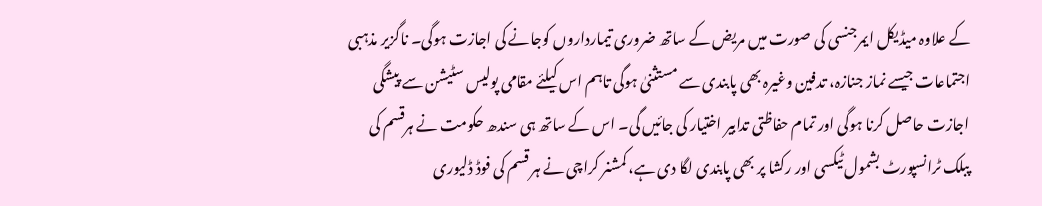کے علاوہ میڈیکل ایمرجنسی کی صورت میں مریض کے ساتھ ضروری تیمارداروں کوجانے کی اجازت ہوگی۔ ناگزیر مذہبی اجتماعات جیسے نماز جنازہ، تدفین وغیرہ بھی پابندی سے مستثنیٰ ہوگی تاہم اس کیلئے مقامی پولیس سٹیشن سے پیشگی اجازت حاصل کرنا ہوگی اور تمام حفاظتی تدابیر اختیار کی جائیں گی۔ اس کے ساتھ ہی سندھ حکومت نے ہرقسم کی پبلک ٹرانسپورٹ بشمول ٹیکسی اور رکشا پر بھی پابندی لگا دی ہے، کمشنر کراچی نے ہر قسم کی فوڈ ڈلیوری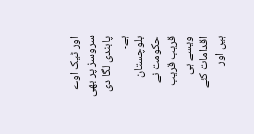اور ٹیک اوے سروسز پر بھی پابندی لگا دی ہے۔
بلوچستان حکومت نے قریب قریب ویسے ہی اقدامات کئے ہیں اور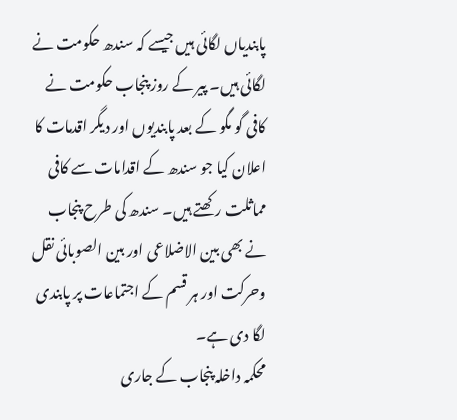پابندیاں لگائی ہیں جیسے کہ سندھ حکومت نے لگائی ہیں۔ پیر کے روز پنجاب حکومت نے کافی گو مگو کے بعد پابندیوں اور دیگر اقدمات کا اعلان کیا جو سندھ کے اقدامات سے کافی مماثلت رکھتے ہیں۔ سندھ کی طرح پنجاب نے بھی بین الاضلاعی اور بین الصوبائی نقل وحرکت اور ہر قسم کے اجتماعات پر پابندی لگا دی ہے۔
محکمہ داخلہ پنجاب کے جاری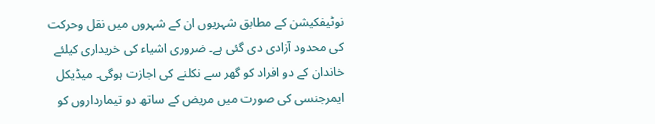نوٹیفکیشن کے مطابق شہریوں ان کے شہروں میں نقل وحرکت کی محدود آزادی دی گئی ہے۔ ضروری اشیاء کی خریداری کیلئے خاندان کے دو افراد کو گھر سے نکلنے کی اجازت ہوگی۔ میڈیکل ایمرجنسی کی صورت میں مریض کے ساتھ دو تیمارداروں کو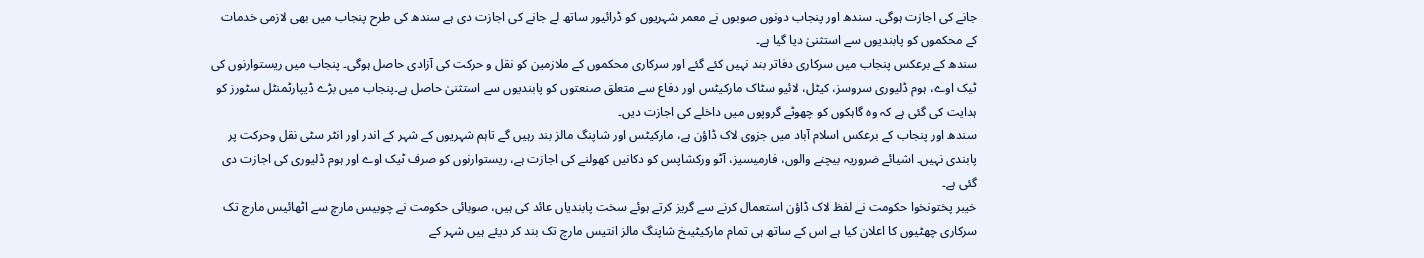جانے کی اجازت ہوگی۔ سندھ اور پنجاب دونوں صوبوں نے معمر شہریوں کو ڈرائیور ساتھ لے جانے کی اجازت دی ہے سندھ کی طرح پنجاب میں بھی لازمی خدمات کے محکموں کو پابندیوں سے استثنیٰ دیا گیا ہے۔
سندھ کے برعکس پنجاب میں سرکاری دفاتر بند نہیں کئے گئے اور سرکاری محکموں کے ملازمین کو نقل و حرکت کی آزادی حاصل ہوگی۔ پنجاب میں ریستوارنوں کی ٹیک اوے، ہوم ڈلیوری سروسز، کیٹل، لائیو سٹاک مارکیٹس اور دفاع سے متعلق صنعتوں کو پابندیوں سے استثنیٰ حاصل ہے۔پنجاب میں بڑے ڈیپارٹمنٹل سٹورز کو ہدایت کی گئی ہے کہ وہ گاہکوں کو چھوٹے گروپوں میں داخلے کی اجازت دیں۔
سندھ اور پنجاب کے برعکس اسلام آباد میں جزوی لاک ڈاؤن ہے، مارکیٹس اور شاپنگ مالز بند رہیں گے تاہم شہریوں کے شہر کے اندر اور انٹر سٹی نقل وحرکت پر پابندی نہیں۔ اشیائے ضروریہ بیچنے والوں، فارمیسیز، آٹو ورکشاپس کو دکانیں کھولنے کی اجازت ہے، ریستوارنوں کو صرف ٹیک اوے اور ہوم ڈلیوری کی اجازت دی گئی ہے۔
خیبر پختونخوا حکومت نے لفظ لاک ڈاؤن استعمال کرنے سے گریز کرتے ہوئے سخت پابندیاں عائد کی ہیں، صوبائی حکومت نے چوبیس مارچ سے اٹھائیس مارچ تک سرکاری چھٹیوں کا اعلان کیا ہے اس کے ساتھ ہی تمام مارکیٹیںخ شاپنگ مالز انتیس مارچ تک بند کر دیئے ہیں شہر کے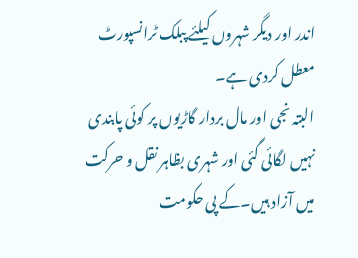اندر اور دیگر شہروں کیلئے پبلک ٹرانسپورٹ معطل کردی ہے۔
البتہ نجی اور مال بردار گاڑیوں پر کوئی پابندی نہیں لگائی گئی اور شہری بظاہر نقل و حرکت میں آزاد ہیں۔کے پی حکومت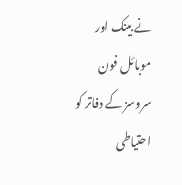نے بینک اور موبائل فون سروسز کے دفاتر کو احتیاطی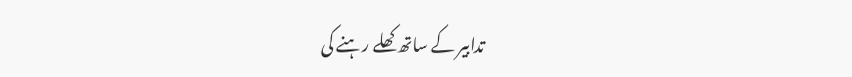تدابیر کے ساتھ کھلے رہنے کی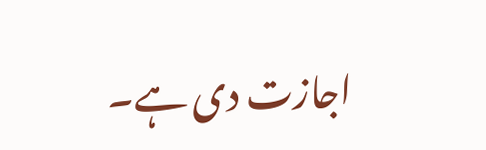اجازت دی ہے۔